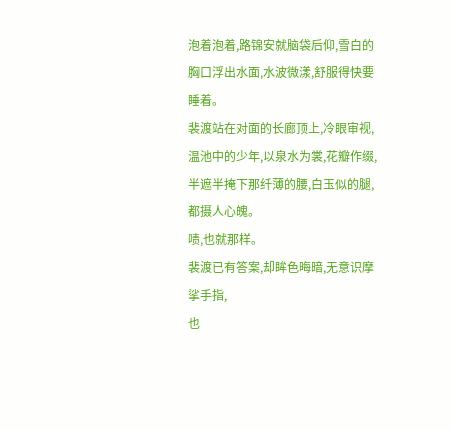泡着泡着,路锦安就脑袋后仰,雪白的胸口浮出水面,水波微漾,舒服得快要睡着。
裴渡站在对面的长廊顶上,冷眼审视,
温池中的少年,以泉水为裳,花瓣作缀,半遮半掩下那纤薄的腰,白玉似的腿,都摄人心魄。
啧,也就那样。
裴渡已有答案,却眸色晦暗,无意识摩挲手指,
也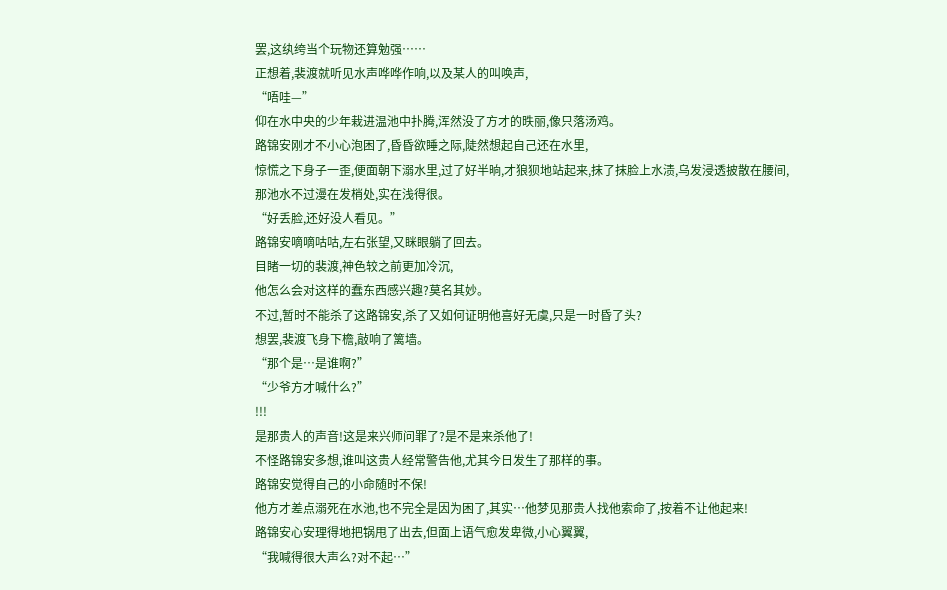罢,这纨绔当个玩物还算勉强……
正想着,裴渡就听见水声哗哗作响,以及某人的叫唤声,
“唔哇—”
仰在水中央的少年栽进温池中扑腾,浑然没了方才的昳丽,像只落汤鸡。
路锦安刚才不小心泡困了,昏昏欲睡之际,陡然想起自己还在水里,
惊慌之下身子一歪,便面朝下溺水里,过了好半晌,才狼狈地站起来,抹了抹脸上水渍,乌发浸透披散在腰间,那池水不过漫在发梢处,实在浅得很。
“好丢脸,还好没人看见。”
路锦安嘀嘀咕咕,左右张望,又眯眼躺了回去。
目睹一切的裴渡,神色较之前更加冷沉,
他怎么会对这样的蠢东西感兴趣?莫名其妙。
不过,暂时不能杀了这路锦安,杀了又如何证明他喜好无虞,只是一时昏了头?
想罢,裴渡飞身下檐,敲响了篱墙。
“那个是…是谁啊?”
“少爷方才喊什么?”
!!!
是那贵人的声音!这是来兴师问罪了?是不是来杀他了!
不怪路锦安多想,谁叫这贵人经常警告他,尤其今日发生了那样的事。
路锦安觉得自己的小命随时不保!
他方才差点溺死在水池,也不完全是因为困了,其实…他梦见那贵人找他索命了,按着不让他起来!
路锦安心安理得地把锅甩了出去,但面上语气愈发卑微,小心翼翼,
“我喊得很大声么?对不起…”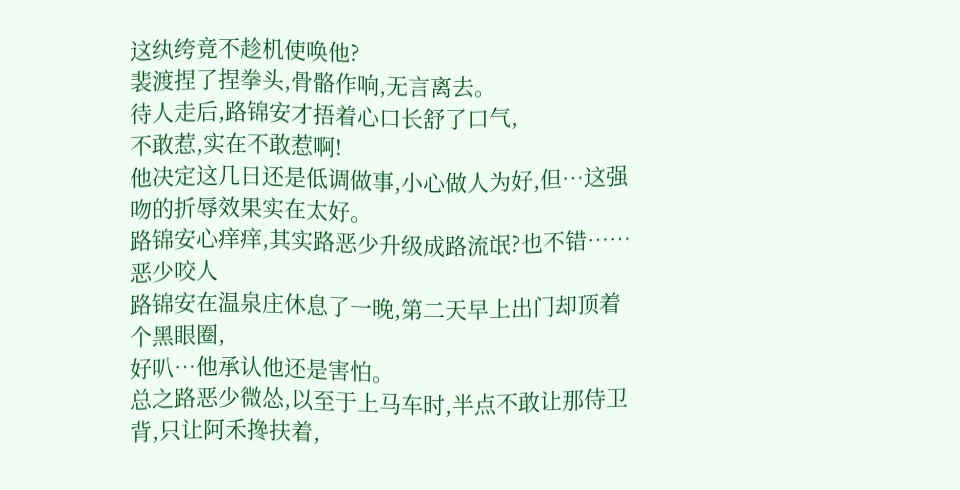这纨绔竟不趁机使唤他?
裴渡捏了捏拳头,骨骼作响,无言离去。
待人走后,路锦安才捂着心口长舒了口气,
不敢惹,实在不敢惹啊!
他决定这几日还是低调做事,小心做人为好,但…这强吻的折辱效果实在太好。
路锦安心痒痒,其实路恶少升级成路流氓?也不错……
恶少咬人
路锦安在温泉庄休息了一晚,第二天早上出门却顶着个黑眼圈,
好叭…他承认他还是害怕。
总之路恶少微怂,以至于上马车时,半点不敢让那侍卫背,只让阿禾搀扶着,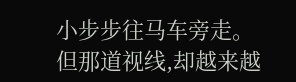小步步往马车旁走。
但那道视线,却越来越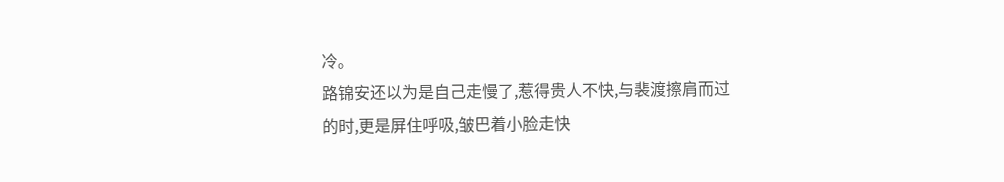冷。
路锦安还以为是自己走慢了,惹得贵人不快,与裴渡擦肩而过的时,更是屏住呼吸,皱巴着小脸走快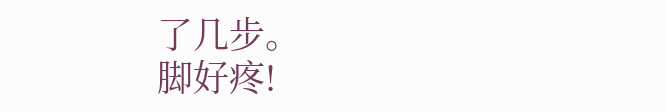了几步。
脚好疼!